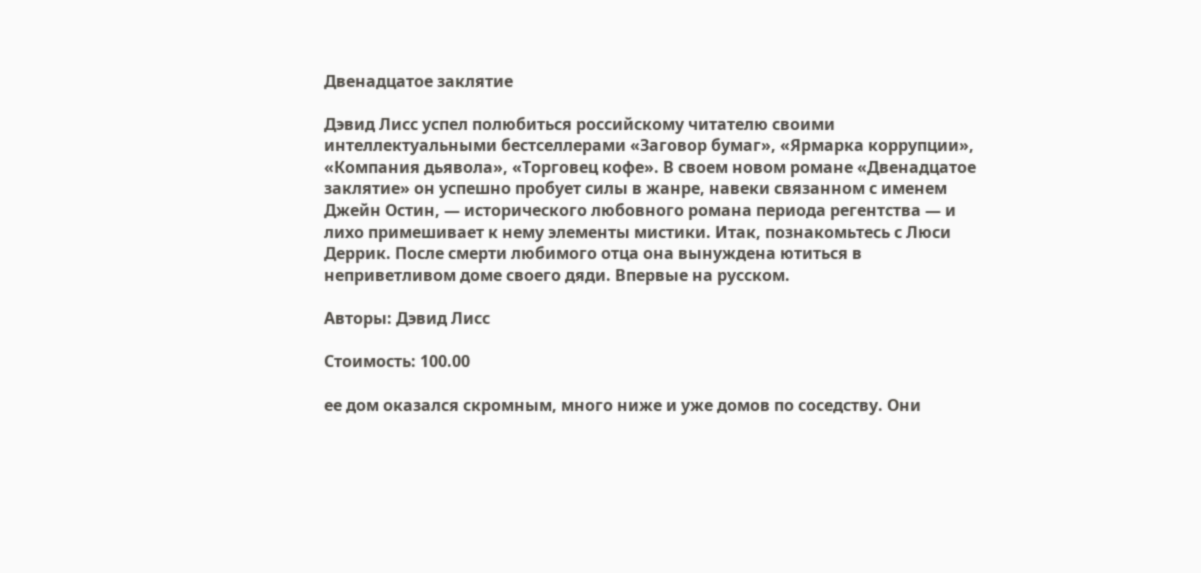Двенадцатое заклятие

Дэвид Лисс успел полюбиться российскому читателю своими интеллектуальными бестселлерами «Заговор бумаг», «Ярмарка коррупции», «Компания дьявола», «Торговец кофе». В своем новом романе «Двенадцатое заклятие» он успешно пробует силы в жанре, навеки связанном с именем Джейн Остин, — исторического любовного романа периода регентства — и лихо примешивает к нему элементы мистики. Итак, познакомьтесь с Люси Деррик. После смерти любимого отца она вынуждена ютиться в неприветливом доме своего дяди. Впервые на русском.

Авторы: Дэвид Лисс

Стоимость: 100.00

ее дом оказался скромным, много ниже и уже домов по соседству. Они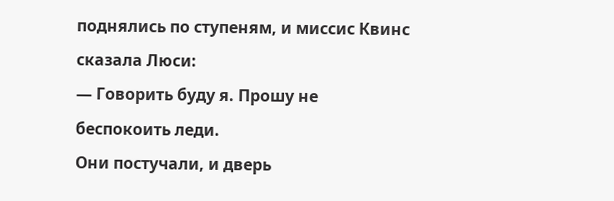поднялись по ступеням, и миссис Квинс сказала Люси:
— Говорить буду я. Прошу не беспокоить леди.
Они постучали, и дверь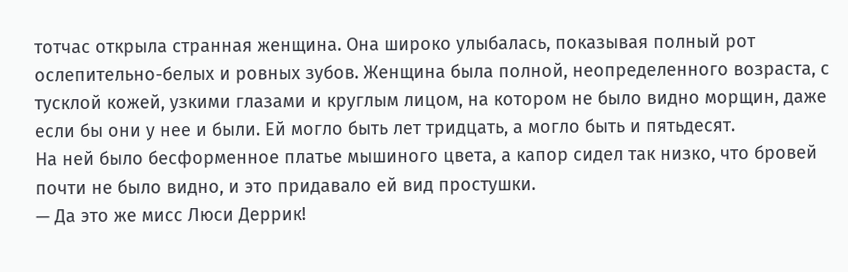тотчас открыла странная женщина. Она широко улыбалась, показывая полный рот ослепительно-белых и ровных зубов. Женщина была полной, неопределенного возраста, с тусклой кожей, узкими глазами и круглым лицом, на котором не было видно морщин, даже если бы они у нее и были. Ей могло быть лет тридцать, а могло быть и пятьдесят.
На ней было бесформенное платье мышиного цвета, а капор сидел так низко, что бровей почти не было видно, и это придавало ей вид простушки.
— Да это же мисс Люси Деррик!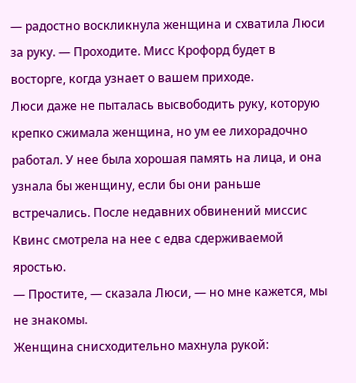— радостно воскликнула женщина и схватила Люси за руку. — Проходите. Мисс Крофорд будет в восторге, когда узнает о вашем приходе.
Люси даже не пыталась высвободить руку, которую крепко сжимала женщина, но ум ее лихорадочно работал. У нее была хорошая память на лица, и она узнала бы женщину, если бы они раньше встречались. После недавних обвинений миссис Квинс смотрела на нее с едва сдерживаемой яростью.
— Простите, — сказала Люси, — но мне кажется, мы не знакомы.
Женщина снисходительно махнула рукой: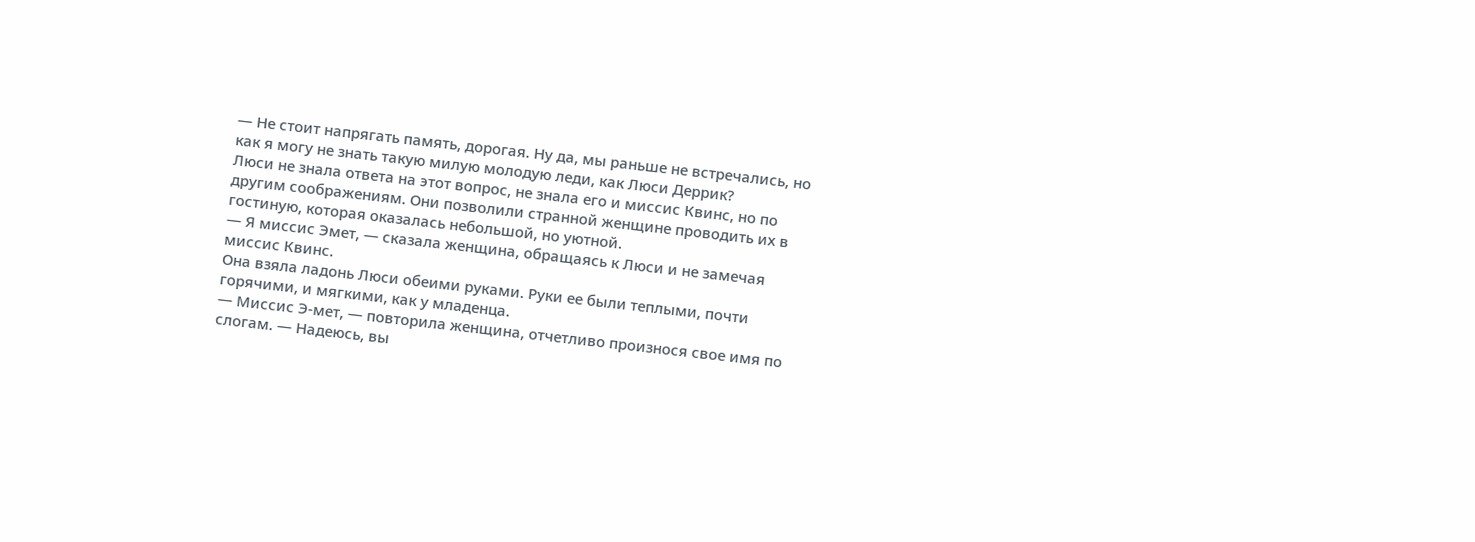— Не стоит напрягать память, дорогая. Ну да, мы раньше не встречались, но как я могу не знать такую милую молодую леди, как Люси Деррик?
Люси не знала ответа на этот вопрос, не знала его и миссис Квинс, но по другим соображениям. Они позволили странной женщине проводить их в гостиную, которая оказалась небольшой, но уютной.
— Я миссис Эмет, — сказала женщина, обращаясь к Люси и не замечая миссис Квинс.
Она взяла ладонь Люси обеими руками. Руки ее были теплыми, почти горячими, и мягкими, как у младенца.
— Миссис Э-мет, — повторила женщина, отчетливо произнося свое имя по слогам. — Надеюсь, вы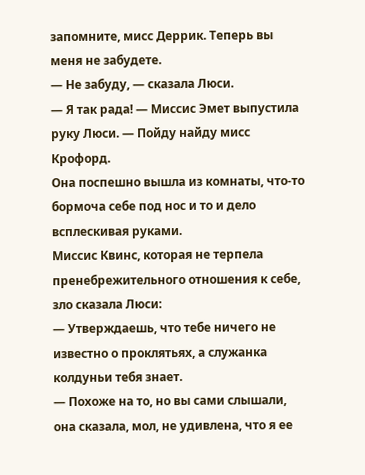запомните, мисс Деррик. Теперь вы меня не забудете.
— Не забуду, — сказала Люси.
— Я так рада! — Миссис Эмет выпустила руку Люси. — Пойду найду мисс Крофорд.
Она поспешно вышла из комнаты, что-то бормоча себе под нос и то и дело всплескивая руками.
Миссис Квинс, которая не терпела пренебрежительного отношения к себе, зло сказала Люси:
— Утверждаешь, что тебе ничего не известно о проклятьях, а служанка колдуньи тебя знает.
— Похоже на то, но вы сами слышали, она сказала, мол, не удивлена, что я ее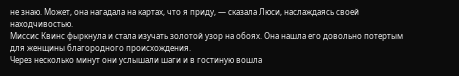не знаю. Может, она нагадала на картах, что я приду, — сказала Люси, наслаждаясь своей находчивостью.
Миссис Квинс фыркнула и стала изучать золотой узор на обоях. Она нашла его довольно потертым для женщины благородного происхождения.
Через несколько минут они услышали шаги и в гостиную вошла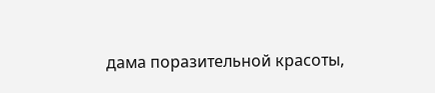дама поразительной красоты,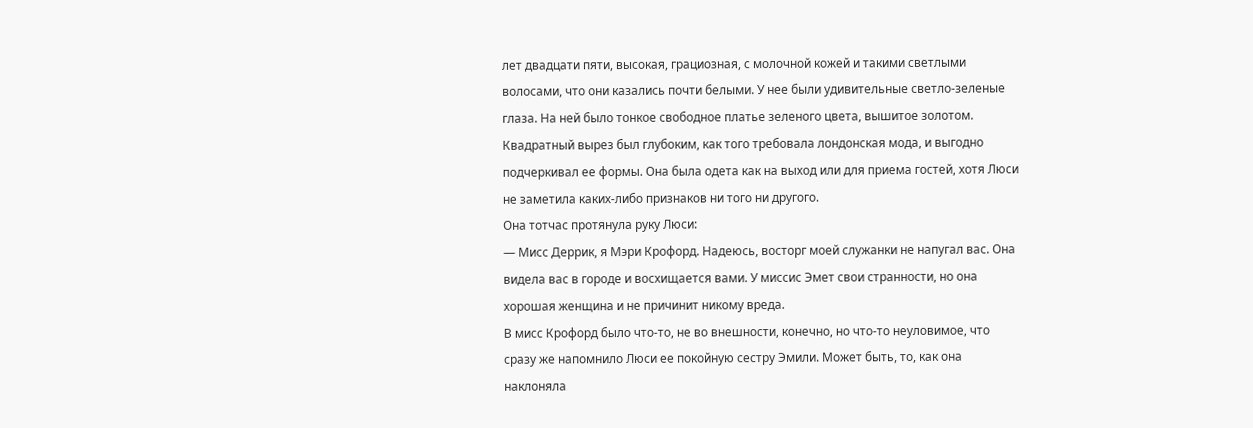лет двадцати пяти, высокая, грациозная, с молочной кожей и такими светлыми волосами, что они казались почти белыми. У нее были удивительные светло-зеленые глаза. На ней было тонкое свободное платье зеленого цвета, вышитое золотом. Квадратный вырез был глубоким, как того требовала лондонская мода, и выгодно подчеркивал ее формы. Она была одета как на выход или для приема гостей, хотя Люси не заметила каких-либо признаков ни того ни другого.
Она тотчас протянула руку Люси:
— Мисс Деррик, я Мэри Крофорд. Надеюсь, восторг моей служанки не напугал вас. Она видела вас в городе и восхищается вами. У миссис Эмет свои странности, но она хорошая женщина и не причинит никому вреда.
В мисс Крофорд было что-то, не во внешности, конечно, но что-то неуловимое, что сразу же напомнило Люси ее покойную сестру Эмили. Может быть, то, как она наклоняла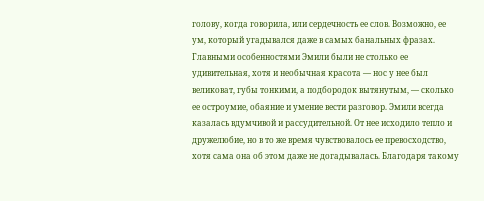голову, когда говорила, или сердечность ее слов. Возможно, ее ум, который угадывался даже в самых банальных фразах.
Главными особенностями Эмили были не столько ее удивительная, хотя и необычная красота — нос у нее был великоват, губы тонкими, а подбородок вытянутым, — сколько ее остроумие, обаяние и умение вести разговор. Эмили всегда казалась вдумчивой и рассудительной. От нее исходило тепло и дружелюбие, но в то же время чувствовалось ее превосходство, хотя сама она об этом даже не догадывалась. Благодаря такому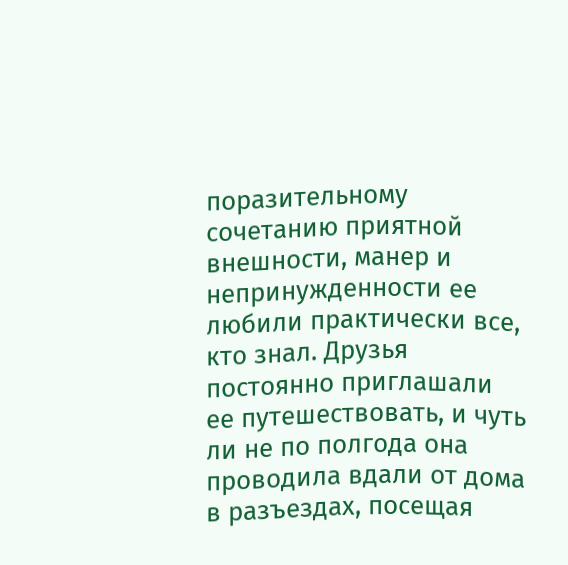поразительному сочетанию приятной внешности, манер и непринужденности ее любили практически все, кто знал. Друзья постоянно приглашали ее путешествовать, и чуть ли не по полгода она проводила вдали от дома в разъездах, посещая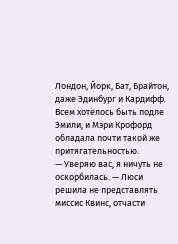Лондон, Йорк, Бат, Брайтон, даже Эдинбург и Кардифф. Всем хотелось быть подле Эмили, и Мэри Крофорд обладала почти такой же притягательностью.
— Уверяю вас, я ничуть не оскорбилась. — Люси решила не представлять миссис Квинс, отчасти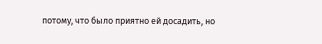потому, что было приятно ей досадить, но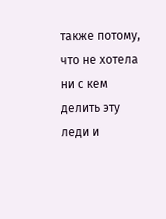также потому, что не хотела ни с кем делить эту леди и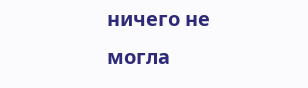ничего не могла